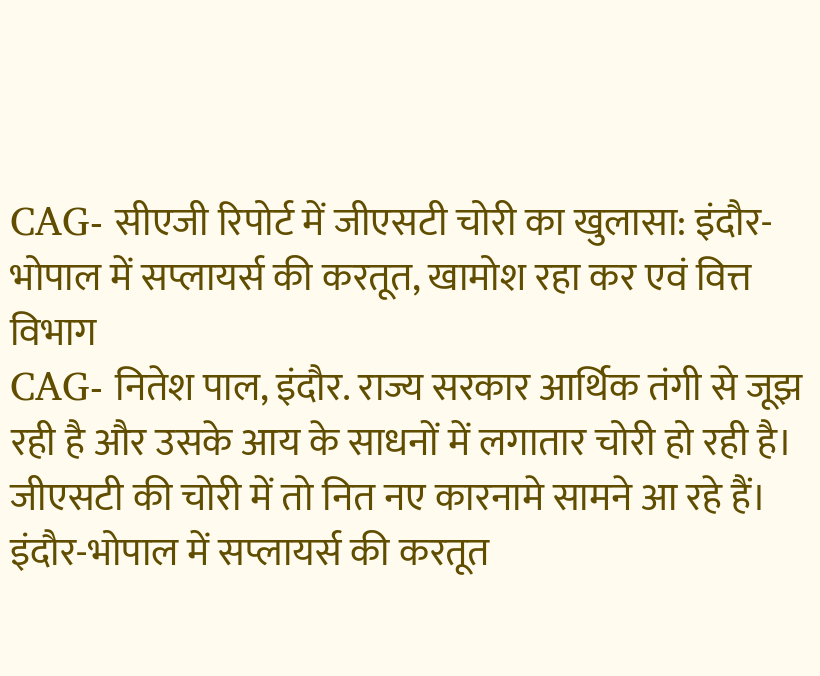CAG- सीएजी रिपोर्ट में जीएसटी चोरी का खुलासा: इंदौर-भोपाल में सप्लायर्स की करतूत, खामोश रहा कर एवं वित्त विभाग
CAG- नितेश पाल, इंदौर. राज्य सरकार आर्थिक तंगी से जूझ रही है और उसके आय के साधनों में लगातार चोरी हो रही है। जीएसटी की चोरी में तो नित नए कारनामे सामने आ रहे हैं। इंदौर-भोपाल में सप्लायर्स की करतूत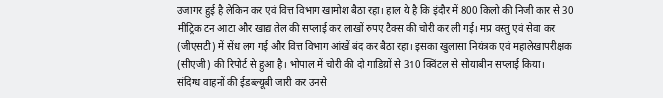उजागर हुई है लेकिन कर एवं वित्त विभाग खामोश बैठा रहा। हाल ये है कि इंदौर में 800 किलो की निजी कार से 30 मीट्रिक टन आटा और खाद्य तेल की सप्लाई कर लाखों रुपए टैक्स की चोरी कर ली गई। मप्र वस्तु एवं सेवा कर (जीएसटी) में सेंध लग गई और वित्त विभाग आंखें बंद कर बैठा रहा। इसका खुलासा नियंत्रक एवं महालेखापरीक्षक (सीएजी) की रिपोर्ट से हुआ है। भोपाल में चोरी की दो गाडिय़ों से 310 क्विंटल से सोयाबीन सप्लाई किया।
संदिग्ध वाहनों की ईडब्ल्यूबी जारी कर उनसे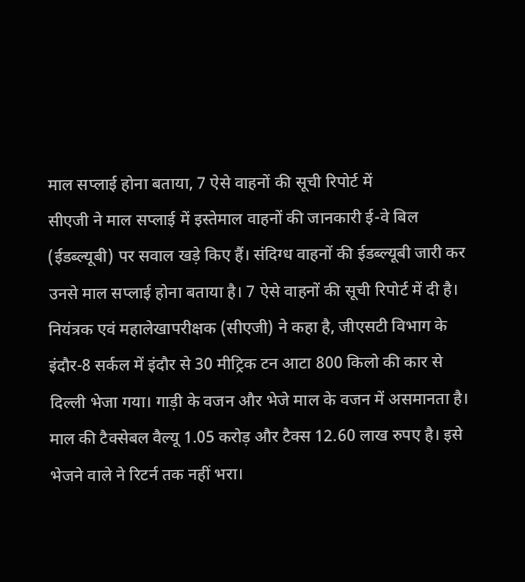माल सप्लाई होना बताया, 7 ऐसे वाहनों की सूची रिपोर्ट में
सीएजी ने माल सप्लाई में इस्तेमाल वाहनों की जानकारी ई-वे बिल (ईडब्ल्यूबी) पर सवाल खड़े किए हैं। संदिग्ध वाहनों की ईडब्ल्यूबी जारी कर उनसे माल सप्लाई होना बताया है। 7 ऐसे वाहनों की सूची रिपोर्ट में दी है।
नियंत्रक एवं महालेखापरीक्षक (सीएजी) ने कहा है, जीएसटी विभाग के इंदौर-8 सर्कल में इंदौर से 30 मीट्रिक टन आटा 800 किलो की कार से दिल्ली भेजा गया। गाड़ी के वजन और भेजे माल के वजन में असमानता है। माल की टैक्सेबल वैल्यू 1.05 करोड़ और टैक्स 12.60 लाख रुपए है। इसे भेजने वाले ने रिटर्न तक नहीं भरा।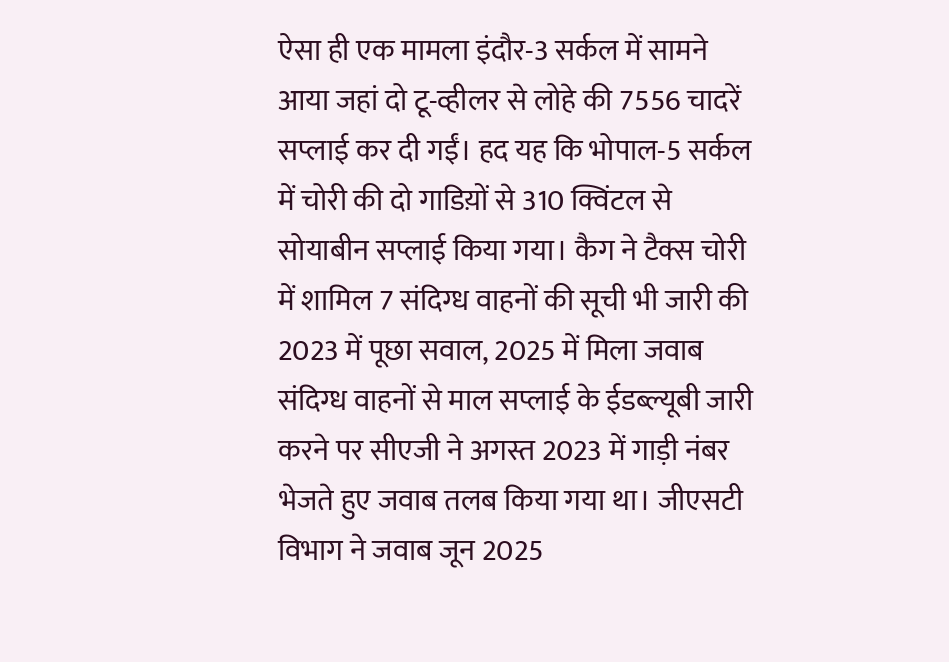ऐसा ही एक मामला इंदौर-3 सर्कल में सामने आया जहां दो टू-व्हीलर से लोहे की 7556 चादरें सप्लाई कर दी गईं। हद यह कि भोपाल-5 सर्कल में चोरी की दो गाडिय़ों से 310 क्विंटल से सोयाबीन सप्लाई किया गया। कैग ने टैक्स चोरी में शामिल 7 संदिग्ध वाहनों की सूची भी जारी की
2023 में पूछा सवाल, 2025 में मिला जवाब
संदिग्ध वाहनों से माल सप्लाई के ईडब्ल्यूबी जारी करने पर सीएजी ने अगस्त 2023 में गाड़ी नंबर भेजते हुए जवाब तलब किया गया था। जीएसटी विभाग ने जवाब जून 2025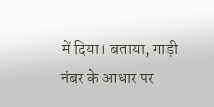में दिया। बताया, गाड़ी नंबर के आधार पर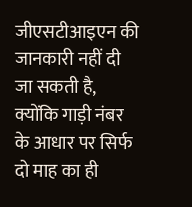जीएसटीआइएन की जानकारी नहीं दी जा सकती है, क्योंकि गाड़ी नंबर के आधार पर सिर्फ दो माह का ही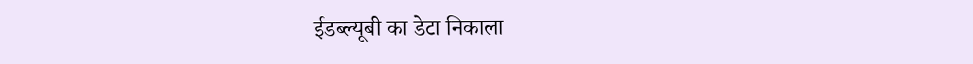ईडब्ल्यूबी का डेटा निकाला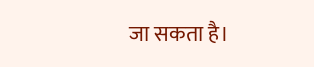जा सकता है।